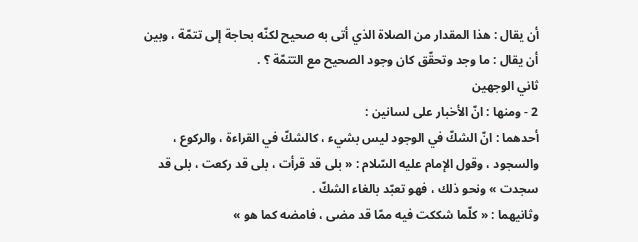أن يقال : هذا المقدار من الصلاة الذي أتى به صحيح لكنّه بحاجة إلى تتمّة ، وبين أن يقال : ما وجد وتحقّق كان وجود الصحيح مع التتمّة ؟ .
ثاني الوجهين
2 - ومنها : انّ الأخبار على لسانين :
أحدهما : انّ الشكّ في الوجود ليس بشيء ، كالشكّ في القراءة ، والركوع ، والسجود ، وقول الإمام عليه السّلام : « بلى قد قرأت ، بلى قد ركعت ، بلى قد سجدت » ونحو ذلك ، فهو تعبّد بالغاء الشكّ .
وثانيهما : « كلّما شككت فيه ممّا قد مضى ، فامضه كما هو »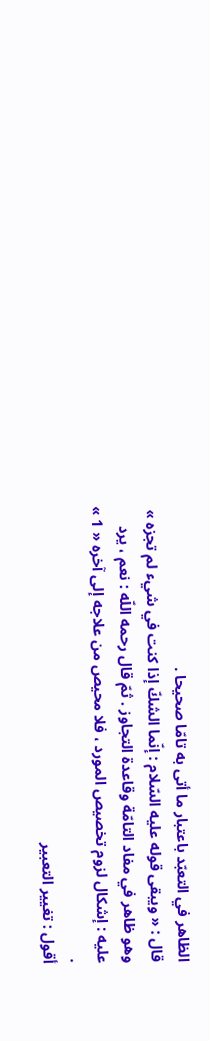الظاهر في التعبّد باعتبار ما أتى به تامّا صحيحا .
قال : « ويبقى قوله عليه السّلام : إنّما الشكّ إذا كنت في شيء لم تجزه » وهو ظاهر في مفاد التامّة وقاعدة التجاوز . ثمّ قال رحمه اللّه : نعم ، يرد عليه : إشكال لزوم تخصيص المورد ، فلا محيص من علاجه إلى آخره « 1 » .
أقول : تغيير التعبير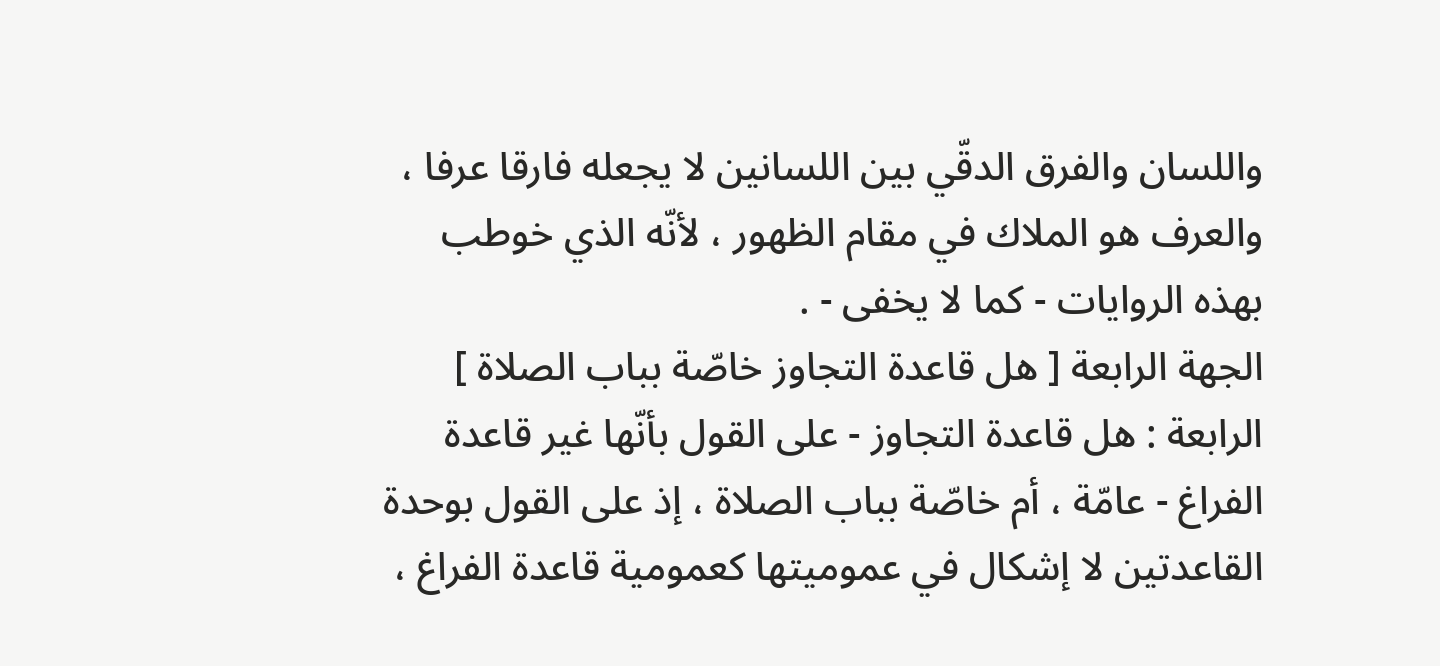واللسان والفرق الدقّي بين اللسانين لا يجعله فارقا عرفا ، والعرف هو الملاك في مقام الظهور ، لأنّه الذي خوطب بهذه الروايات - كما لا يخفى - .
الجهة الرابعة [ هل قاعدة التجاوز خاصّة بباب الصلاة ]
الرابعة : هل قاعدة التجاوز - على القول بأنّها غير قاعدة الفراغ - عامّة ، أم خاصّة بباب الصلاة ، إذ على القول بوحدة القاعدتين لا إشكال في عموميتها كعمومية قاعدة الفراغ ،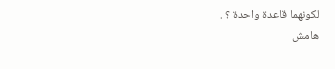لكونهما قاعدة واحدة ؟ .
هامش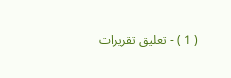( 1 ) - تعليق تقريرات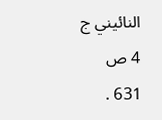النائيني ج 4 ص 631 .